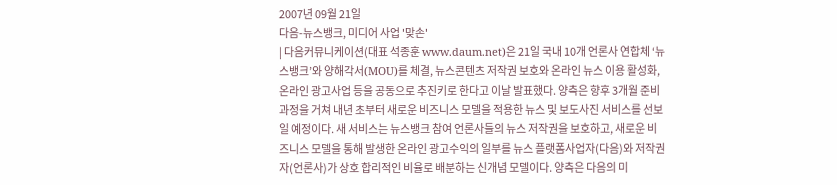2007년 09월 21일
다음-뉴스뱅크, 미디어 사업 '맞손'
| 다음커뮤니케이션(대표 석종훈 www.daum.net)은 21일 국내 10개 언론사 연합체 ‘뉴스뱅크’와 양해각서(MOU)를 체결, 뉴스콘텐츠 저작권 보호와 온라인 뉴스 이용 활성화, 온라인 광고사업 등을 공동으로 추진키로 한다고 이날 발표했다. 양측은 향후 3개월 준비과정을 거쳐 내년 초부터 새로운 비즈니스 모델을 적용한 뉴스 및 보도사진 서비스를 선보일 예정이다. 새 서비스는 뉴스뱅크 참여 언론사들의 뉴스 저작권을 보호하고, 새로운 비즈니스 모델을 통해 발생한 온라인 광고수익의 일부를 뉴스 플랫폼사업자(다음)와 저작권자(언론사)가 상호 합리적인 비율로 배분하는 신개념 모델이다. 양측은 다음의 미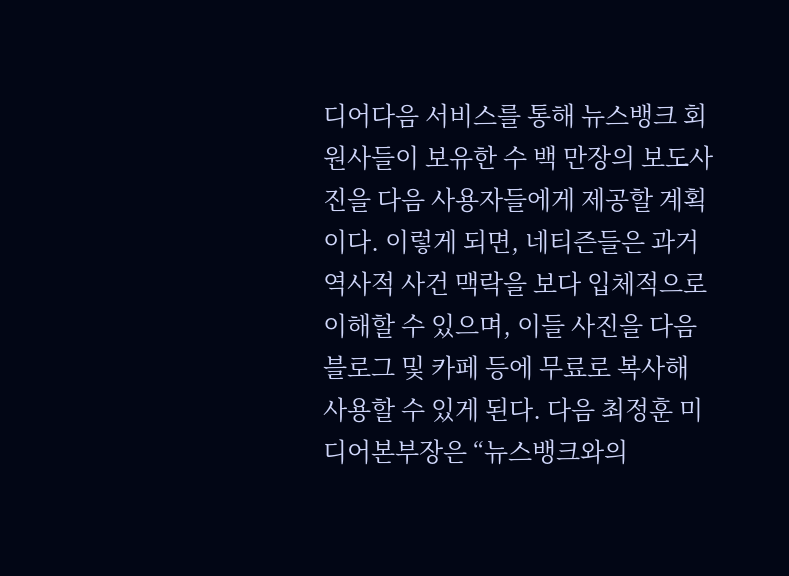디어다음 서비스를 통해 뉴스뱅크 회원사들이 보유한 수 백 만장의 보도사진을 다음 사용자들에게 제공할 계획이다. 이렇게 되면, 네티즌들은 과거 역사적 사건 맥락을 보다 입체적으로 이해할 수 있으며, 이들 사진을 다음 블로그 및 카페 등에 무료로 복사해 사용할 수 있게 된다. 다음 최정훈 미디어본부장은 “뉴스뱅크와의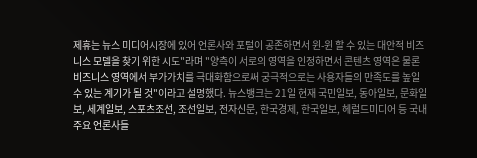제휴는 뉴스 미디어시장에 있어 언론사와 포털이 공존하면서 윈-윈 할 수 있는 대안적 비즈니스 모델을 찾기 위한 시도"라며 "양측이 서로의 영역을 인정하면서 콘텐츠 영역은 물론 비즈니스 영역에서 부가가치를 극대화함으로써 궁극적으로는 사용자들의 만족도를 높일 수 있는 계기가 될 것"이라고 설명했다. 뉴스뱅크는 21일 현재 국민일보, 동아일보, 문화일보, 세계일보, 스포츠조선, 조선일보, 전자신문, 한국경제, 한국일보, 헤럴드미디어 등 국내 주요 언론사들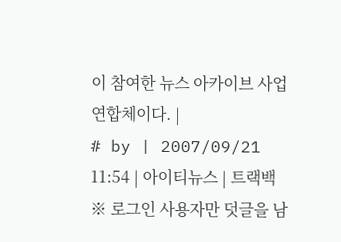이 참여한 뉴스 아카이브 사업 연합체이다. |
# by | 2007/09/21 11:54 | 아이티뉴스 | 트랙백
※ 로그인 사용자만 덧글을 남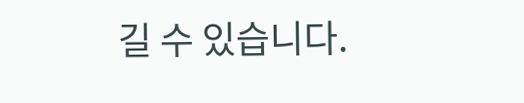길 수 있습니다.